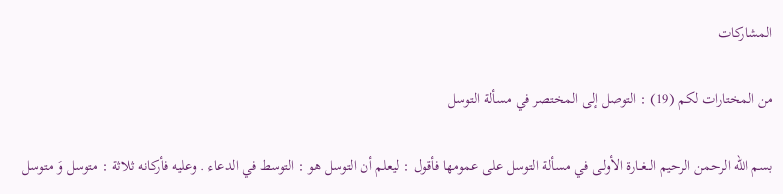المشاركات

من المختارات لكم (19) : التوصل إلى المختصر في مسألة التوسل

بسم الله الرحمن الرحيم الــغــارة الأولـى في مسألة التوسل على عمومها فأقول : ليعلم أن التوسل هو : التوسط في الدعاء . وعليه فأركانه ثلاثة : متوسل وَ متوسل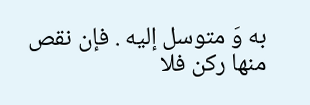به وَ متوسل إليه . فإن نقص منها ركن فلا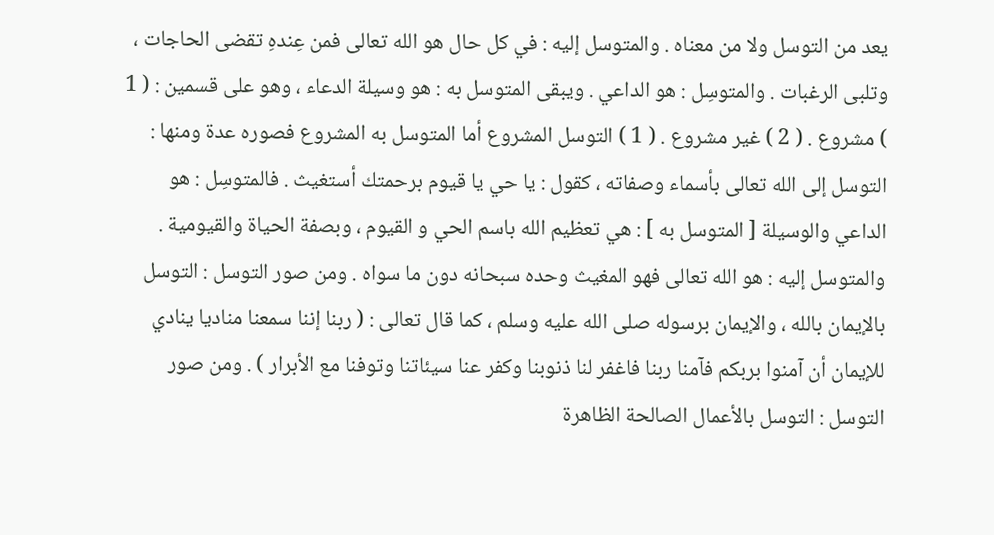يعد من التوسل ولا من معناه . والمتوسل إليه : في كل حال هو الله تعالى فمن عِندهِ تقضى الحاجات ، وتلبى الرغبات . والمتوسِل : هو الداعي . ويبقى المتوسل به : هو وسيلة الدعاء ، وهو على قسمين : ( 1 ) مشروع . ( 2 ) غير مشروع . ( 1 ) التوسل المشروع أما المتوسل به المشروع فصوره عدة ومنها : التوسل إلى الله تعالى بأسماء وصفاته ، كقول : يا حي يا قيوم برحمتك أستغيث . فالمتوسِل : هو الداعي والوسيلة [ المتوسل به ] : هي تعظيم الله باسم الحي و القيوم ، وبصفة الحياة والقيومية . والمتوسل إليه : هو الله تعالى فهو المغيث وحده سبحانه دون ما سواه . ومن صور التوسل : التوسل بالإيمان بالله ، والإيمان برسوله صلى الله عليه وسلم ، كما قال تعالى : ( ربنا إننا سمعنا مناديا ينادي للإيمان أن آمنوا بربكم فآمنا ربنا فاغفر لنا ذنوبنا وكفر عنا سيئاتنا وتوفنا مع الأبرار ) . ومن صور التوسل : التوسل بالأعمال الصالحة الظاهرة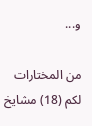و...

من المختارات لكم (18) مشايخ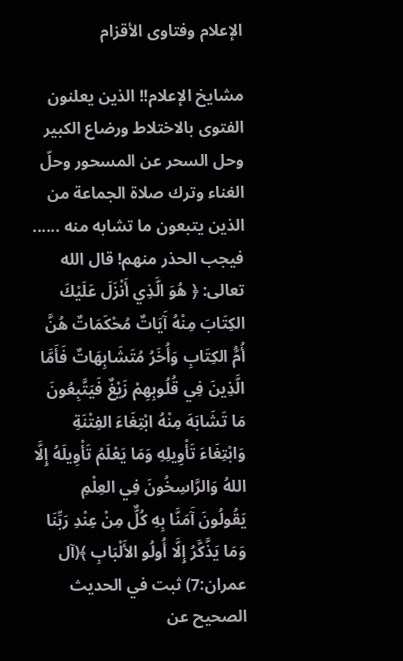الإعلام وفتاوى الأقزام

مشايخ الإعلام!! الذين يعلنون الفتوى بالاختلاط ورضاع الكبير وحل السحر عن المسحور وحلّ الغناء وترك صلاة الجماعة من الذين يتبعون ما تشابه منه ...... فيجب الحذر منهم! قال الله تعالى: ﴿ هُوَ الَّذِي أَنْزَلَ عَلَيْكَ الكِتَابَ مِنْهُ آَيَاتٌ مُحْكَمَاتٌ هُنَّ أُمُّ الكِتَابِ وَأُخَرُ مُتَشَابِهَاتٌ فَأَمَّا الَّذِينَ فِي قُلُوبِهِمْ زَيْغٌ فَيَتَّبِعُونَ مَا تَشَابَهَ مِنْهُ ابْتِغَاءَ الفِتْنَةِ وَابْتِغَاءَ تَأْوِيلِهِ وَمَا يَعْلَمُ تَأْوِيلَهُ إِلَّا اللهُ وَالرَّاسِخُونَ فِي العِلْمِ يَقُولُونَ آَمَنَّا بِهِ كُلٌّ مِنْ عِنْدِ رَبِّنَا وَمَا يَذَّكَّرُ إِلَّا أُولُو الأَلْبَابِ ﴾(آل عمران:7) ثبت في الحديث الصحيح عن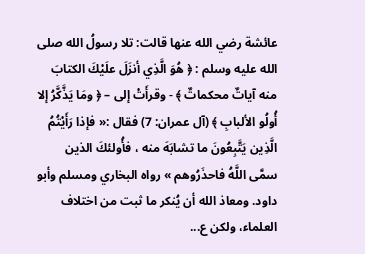عائشة رضي الله عنها قالت: تلا رسولُ الله صلى الله عليه وسلم : ﴿ هُوَ الَّذِي أنزَلَ علَيْكَ الكتابَ منه آياتٌ محكماتٌ ﴾ - وقرأَتْ إلى – ﴿ ومَا يَذَّكَّرُ إلا أُولُو الألبابِ ﴾ (آل عمران: 7) فقال :« فإذا رَأَيْتُمُ الَّذِين يَتَّبِعُونَ ما تشابَهَ منه ، فأُولئكَ الذين سمَّى اللَّهُ فاحذَرُوهم » رواه البخاري ومسلم وأبو داود. ومعاذ الله أن يُنكر ما ثبت من اختلاف العلماء، ولكن ع...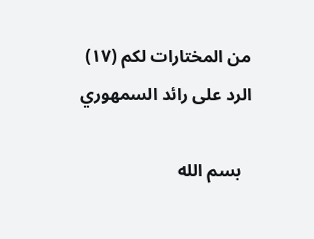من المختارات لكم (١٧) الرد على رائد السمهوري

  بسم الله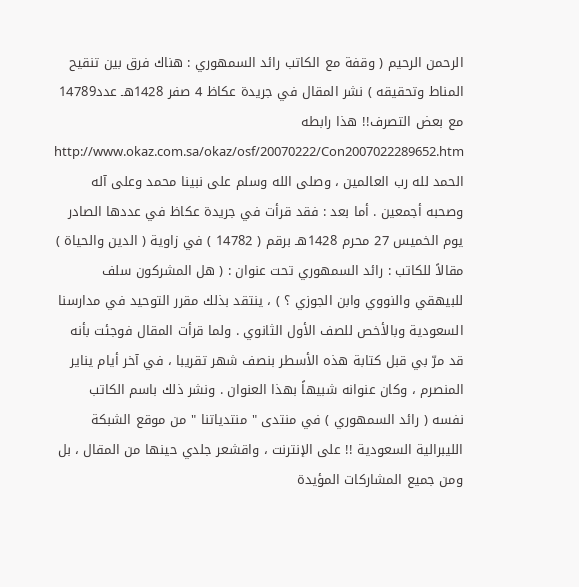الرحمن الرحيم ( وقفة مع الكاتب رائد السمهوري : هناك فرق بين تنقيح المناط وتحقيقه ) نشر المقال في جريدة عكاظ 4 صفر 1428هـ عدد14789 مع بعض التصرف!! هذا رابطه http://www.okaz.com.sa/okaz/osf/20070222/Con2007022289652.htm   الحمد لله رب العالمين ، وصلى الله وسلم على نبينا محمد وعلى آله وصحبه أجمعين . أما بعد : فقد قرأت في جريدة عكاظ في عددها الصادر يوم الخميس 27 محرم 1428هـ برقم ( 14782 ) في زاوية ( الدين والحياة ) مقالاً للكاتب : رائد السمهوري تحت عنوان : ( هل المشركون سلف للبيهقي والنووي وابن الجوزي ؟ ) ، ينتقد بذلك مقرر التوحيد في مدارسنا السعودية وبالأخص للصف الأول الثانوي . ولما قرأت المقال فوجئت بأنه قد مرّ بي قبل كتابة هذه الأسطر بنصف شهر تقريبا ، في آخر أيام يناير المنصرم ، وكان عنوانه شبيهاً بهذا العنوان . ونشر ذلك باسم الكاتب نفسه ( رائد السمهوري ) في منتدى " منتدياتنا " من موقع الشبكة الليبرالية السعودية !! على الإنترنت ، واقشعر جلدي حينها من المقال ، بل ومن جميع المشاركات المؤيدة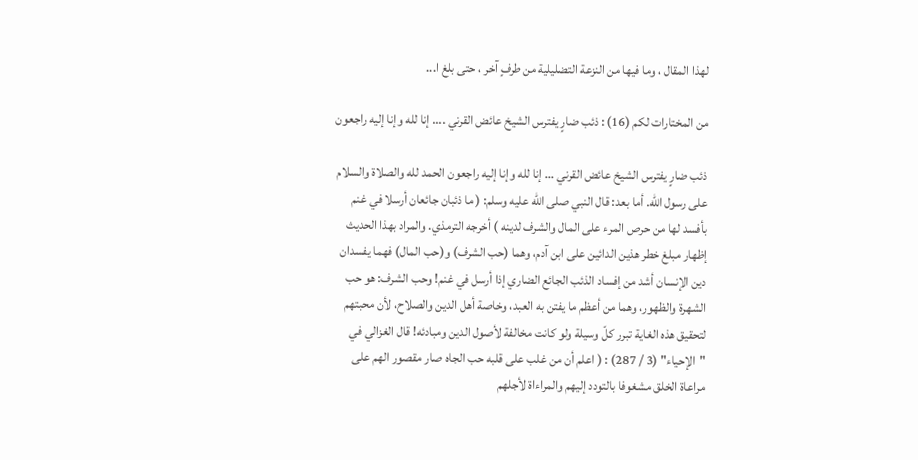لهذا المقال ، وما فيها من النزعة التضليلية من طرفٍ آخر ، حتى بلغ ا...

من المختارات لكم (16) : ذئب ضارٍ يفترس الشيخ عائض القرني .... إنا لله وإنا إليه راجعون

ذئب ضارٍ يفترس الشيخ عائض القرني ... إنا لله وإنا إليه راجعون الحمد لله والصلاة والسلام على رسول الله. أما بعد: قال النبي صلى الله عليه وسلم: ( ما ذئبان جائعان أرسلا في غنم بأفسد لها من حرص المرء على المال والشرف لدينه ) أخرجه الترمذي. والمراد بهذا الحديث إظهار مبلغ خطر هذين الدائين على ابن آدم، وهما (حب الشرف) و(حب المال) فهما يفسدان دين الإنسان أشد من إفساد الذئب الجائع الضاري إذا أرسل في غنم! وحب الشرف: هو حب الشهرة والظهور، وهما من أعظم ما يفتن به العبد، وخاصة أهل الدين والصلاح، لأن محبتهم لتحقيق هذه الغاية تبرر كلّ وسيلة ولو كانت مخالفة لأصول الدين ومبادئه! قال الغزالي في "الإحياء" (3 / 287) : ( اعلم أن من غلب على قلبه حب الجاه صار مقصور الهم على مراعاة الخلق مشغوفا بالتودد إليهم والمراءاة لأجلهم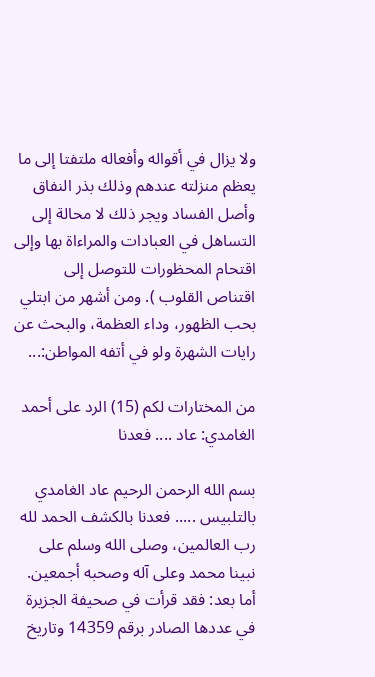ولا يزال في أقواله وأفعاله ملتفتا إلى ما يعظم منزلته عندهم وذلك بذر النفاق وأصل الفساد ويجر ذلك لا محالة إلى التساهل في العبادات والمراءاة بها وإلى اقتحام المحظورات للتوصل إلى اقتناص القلوب ). ومن أشهر من ابتلي بحب الظهور، وداء العظمة، والبحث عن رايات الشهرة ولو في أتفه المواطن:...

من المختارات لكم (15) الرد على أحمد الغامدي: عاد .... فعدنا

بسم الله الرحمن الرحيم عاد الغامدي بالتلبيس ..... فعدنا بالكشف الحمد لله رب العالمين، وصلى الله وسلم على نبينا محمد وعلى آله وصحبه أجمعين. أما بعد: فقد قرأت في صحيفة الجزيرة في عددها الصادر برقم 14359 وتاريخ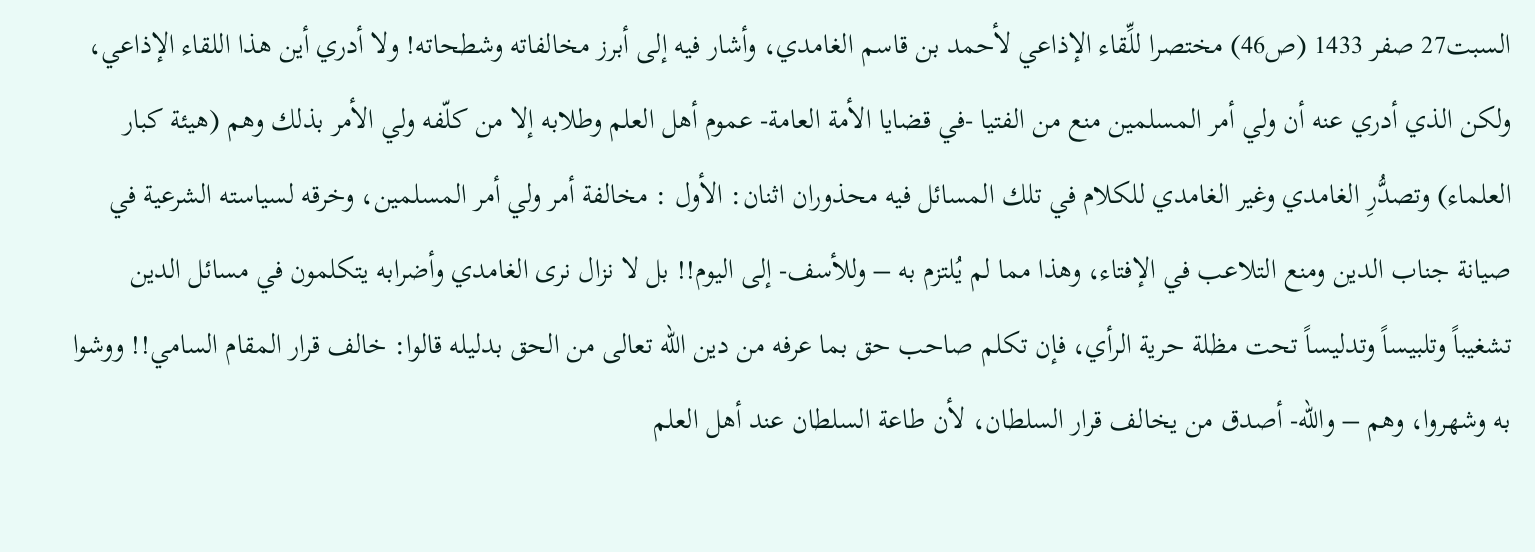السبت27 صفر 1433 (ص46) مختصرا للِّقاء الإذاعي لأحمد بن قاسم الغامدي، وأشار فيه إلى أبرز مخالفاته وشطحاته! ولا أدري أين هذا اللقاء الإذاعي، ولكن الذي أدري عنه أن ولي أمر المسلمين منع من الفتيا -في قضايا الأمة العامة- عموم أهل العلم وطلابه إلا من كلّفه ولي الأمر بذلك وهم (هيئة كبار العلماء) وتصدُّرِ الغامدي وغير الغامدي للكلام في تلك المسائل فيه محذوران اثنان: الأول : مخالفة أمر ولي أمر المسلمين، وخرقه لسياسته الشرعية في صيانة جناب الدين ومنع التلاعب في الإفتاء، وهذا مما لم يُلتزم به – وللأسف- إلى اليوم!! بل لا نزال نرى الغامدي وأضرابه يتكلمون في مسائل الدين تشغيباً وتلبيساً وتدليساً تحت مظلة حرية الرأي، فإن تكلم صاحب حق بما عرفه من دين الله تعالى من الحق بدليله قالوا: خالف قرار المقام السامي!! ووشوا به وشهروا، وهم – والله- أصدق من يخالف قرار السلطان، لأن طاعة السلطان عند أهل العلم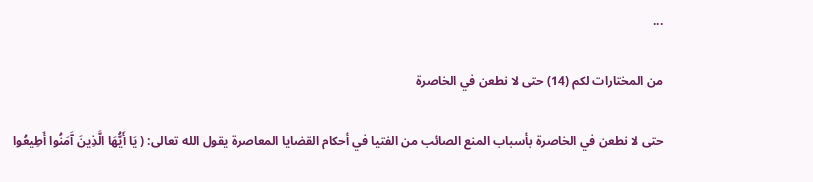...

من المختارات لكم (14) حتى لا نطعن في الخاصرة

حتى لا نطعن في الخاصرة بأسباب المنع الصائب من الفتيا في أحكام القضايا المعاصرة يقول الله تعالى: ( يَا أَيُّهَا الَّذِينَ آَمَنُوا أَطِيعُوا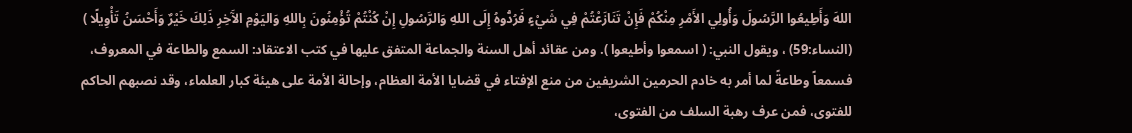اللهَ وَأَطِيعُوا الرَّسُولَ وَأُولِي الأَمْرِ مِنْكُمْ فَإِنْ تَنَازَعْتُمْ فِي شَيْءٍ فَرُدُّوهُ إِلَى اللهِ وَالرَّسُولِ إِنْ كُنْتُمْ تُؤْمِنُونَ بِاللهِ وَاليَوْمِ الآَخِرِ ذَلِكَ خَيْرٌ وَأَحْسَنُ تَأْوِيلًا ) (النساء:59) ، ويقول النبي: ( اسمعوا وأطيعوا ). ومن عقائد أهل السنة والجماعة المتفق عليها في كتب الاعتقاد: السمع والطاعة في المعروف، فسمعاً وطاعةً لما أمر به خادم الحرمين الشريفين من منع الإفتاء في قضايا الأمة العظام، وإحالة الأمة على هيئة كبار العلماء، وقد نصبهم الحاكم للفتوى، فمن عرف رهبة السلف من الفتوى،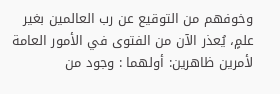وخوفهم من التوقيع عن رب العالمين بغير علمٍ، يُعذر الآن من الفتوى في الأمور العامة لأمرين ظاهرين: أولهما : وجود من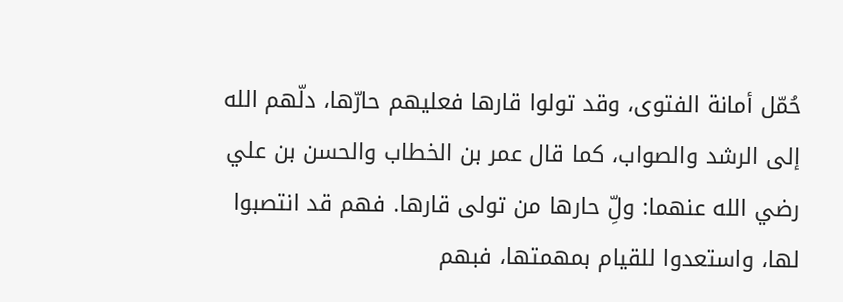حُمّل أمانة الفتوى، وقد تولوا قارها فعليهم حارّها، دلّهم الله إلى الرشد والصواب، كما قال عمر بن الخطاب والحسن بن علي رضي الله عنهما: ولِّ حارها من تولى قارها. فهم قد انتصبوا لها، واستعدوا للقيام بمهمتها، فبهم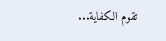تقوم الكفاية...